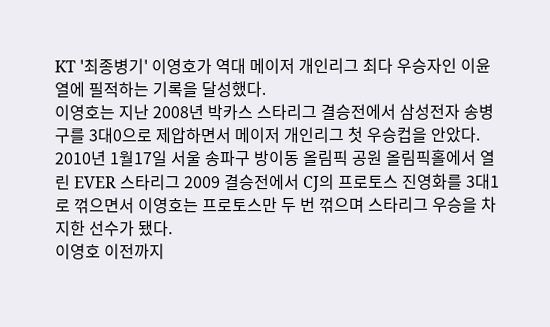KT '최종병기' 이영호가 역대 메이저 개인리그 최다 우승자인 이윤열에 필적하는 기록을 달성했다.
이영호는 지난 2008년 박카스 스타리그 결승전에서 삼성전자 송병구를 3대0으로 제압하면서 메이저 개인리그 첫 우승컵을 안았다. 2010년 1월17일 서울 송파구 방이동 올림픽 공원 올림픽홀에서 열린 EVER 스타리그 2009 결승전에서 CJ의 프로토스 진영화를 3대1로 꺾으면서 이영호는 프로토스만 두 번 꺾으며 스타리그 우승을 차지한 선수가 됐다.
이영호 이전까지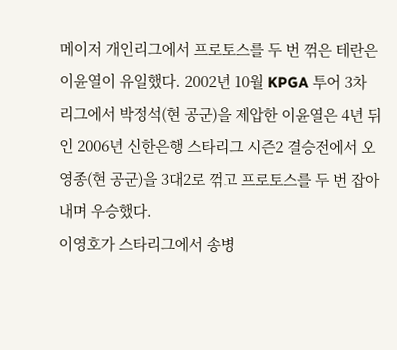메이저 개인리그에서 프로토스를 두 번 꺾은 테란은 이윤열이 유일했다. 2002년 10월 KPGA 투어 3차 리그에서 박정석(현 공군)을 제압한 이윤열은 4년 뒤인 2006년 신한은행 스타리그 시즌2 결승전에서 오영종(현 공군)을 3대2로 꺾고 프로토스를 두 번 잡아내며 우승했다.
이영호가 스타리그에서 송병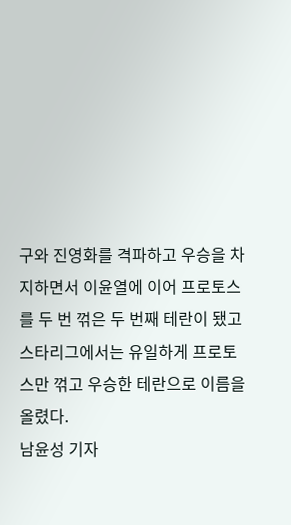구와 진영화를 격파하고 우승을 차지하면서 이윤열에 이어 프로토스를 두 번 꺾은 두 번째 테란이 됐고 스타리그에서는 유일하게 프로토스만 꺾고 우승한 테란으로 이름을 올렸다.
남윤성 기자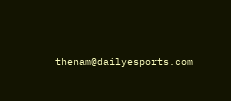thenam@dailyesports.com